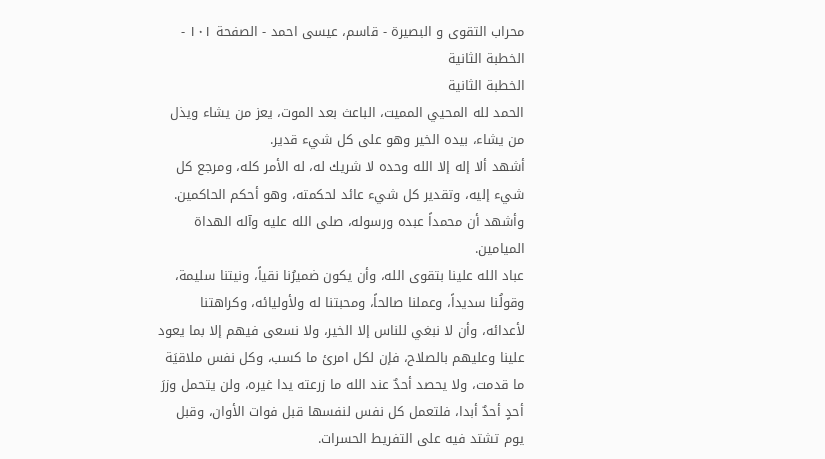محراب التقوى و البصيرة - قاسم، عيسى احمد - الصفحة ١٠١ - الخطبة الثانية
الخطبة الثانية
الحمد لله المحيي المميت، الباعث بعد الموت، يعز من يشاء ويذل من يشاء، بيده الخير وهو على كل شيء قدير.
أشهد ألا إله إلا الله وحده لا شريك له، له الأمر كله، ومرجع كل شيء إليه، وتقدير كل شيء عائد لحكمته، وهو أحكم الحاكمين. وأشهد أن محمداً عبده ورسوله، صلى الله عليه وآله الهداة الميامين.
عباد الله علينا بتقوى الله، وأن يكون ضميرُنا نقياً، ونيتنا سليمة، وقولُنا سديداً، وعملنا صالحاً، ومحبتنا له ولأوليائه، وكراهتنا لأعدائه، وأن لا نبغي للناس إلا الخير، ولا نسعى فيهم إلا بما يعود علينا وعليهم بالصلاح، فإن لكل امرئ ما كسب، وكل نفس ملاقيَة ما قدمت، ولا يحصد أحدٌ عند الله ما زرعته يدا غيره، ولن يتحمل وزرَ أحدٍ أحدٌ أبدا، فلتعمل كل نفس لنفسها قبل فوات الأوان، وقبل يوم تشتد فيه على التفريط الحسرات.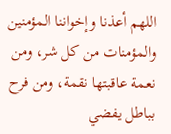اللهم أعذنا وإخواننا المؤمنين والمؤمنات من كل شر، ومن نعمة عاقبتها نقمة، ومن فرح بباطل يفضي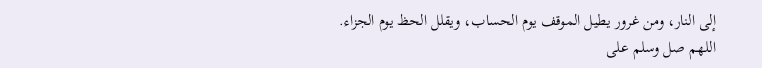إلى النار، ومن غرور يطيل الموقف يوم الحساب، ويقلل الحظ يوم الجزاء.
اللهم صل وسلم على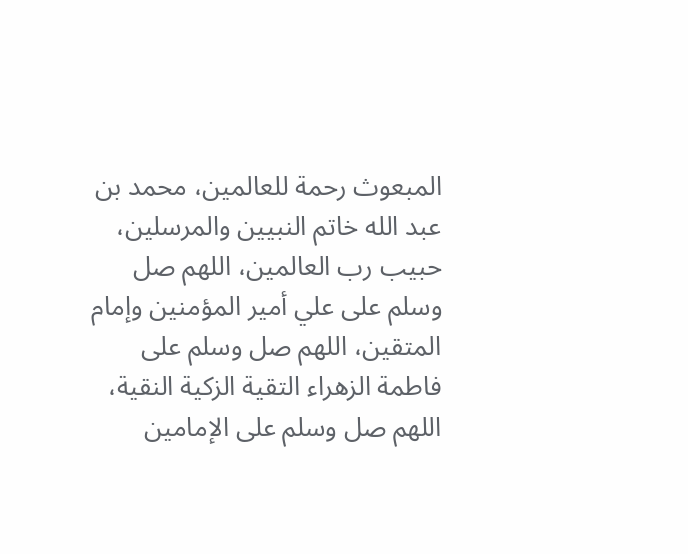المبعوث رحمة للعالمين، محمد بن عبد الله خاتم النبيين والمرسلين، حبيب رب العالمين، اللهم صل وسلم على علي أمير المؤمنين وإمام المتقين، اللهم صل وسلم على فاطمة الزهراء التقية الزكية النقية، اللهم صل وسلم على الإمامين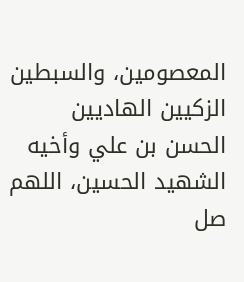المعصومين، والسبطين الزكيين الهاديين الحسن بن علي وأخيه الشهيد الحسين، اللهم صل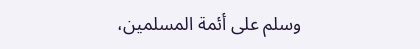وسلم على أئمة المسلمين،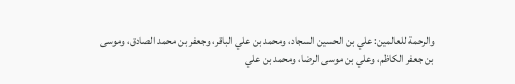والرحمة للعالمين: علي بن الحسين السجاد، ومحمد بن علي الباقر، وجعفر بن محمد الصادق، وموسى بن جعفر الكاظم، وعلي بن موسى الرضا، ومحمد بن علي